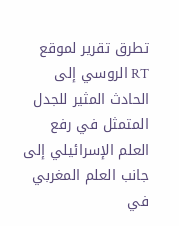تطرق تقرير لموقع RT الروسي إلى الحادث المثير للجدل المتمثل في رفع العلم الإسرائيلي إلى جانب العلم المغربي في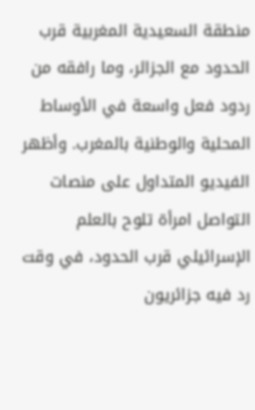منطقة السعيدية المغربية قرب الحدود مع الجزائر، وما رافقه من ردود فعل واسعة في الأوساط المحلية والوطنية بالمغرب. وأظهر الفيديو المتداول على منصات التواصل امرأة تلوح بالعلم الإسرائيلي قرب الحدود، في وقت رد فيه جزائريون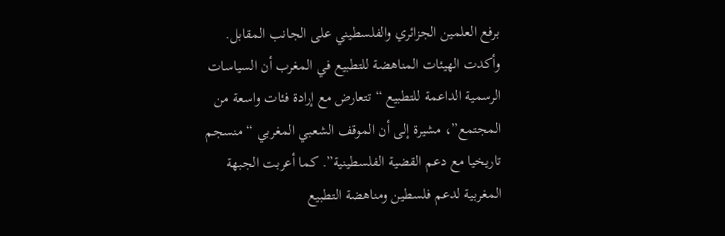برفع العلمين الجزائري والفلسطيني على الجانب المقابل.
وأكدت الهيئات المناهضة للتطبيع في المغرب أن السياسات الرسمية الداعمة للتطبيع “تتعارض مع إرادة فئات واسعة من المجتمع”، مشيرة إلى أن الموقف الشعبي المغربي “منسجم تاريخيا مع دعم القضية الفلسطينية”. كما أعربت الجبهة المغربية لدعم فلسطين ومناهضة التطبيع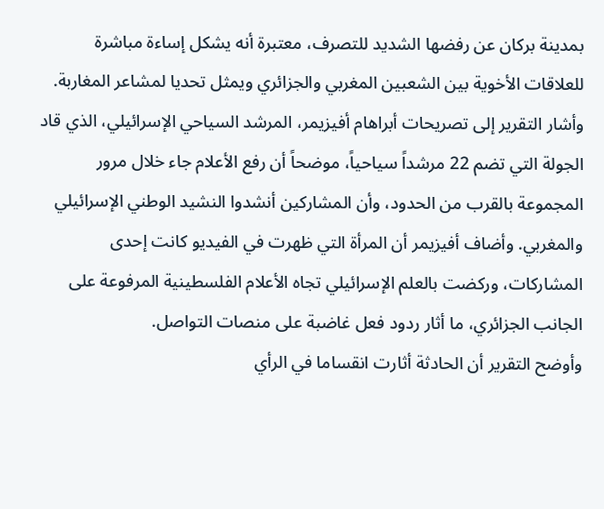بمدينة بركان عن رفضها الشديد للتصرف، معتبرة أنه يشكل إساءة مباشرة للعلاقات الأخوية بين الشعبين المغربي والجزائري ويمثل تحديا لمشاعر المغاربة.
وأشار التقرير إلى تصريحات أبراهام أفيزيمر، المرشد السياحي الإسرائيلي، الذي قاد الجولة التي تضم 22 مرشداً سياحياً، موضحاً أن رفع الأعلام جاء خلال مرور المجموعة بالقرب من الحدود، وأن المشاركين أنشدوا النشيد الوطني الإسرائيلي والمغربي. وأضاف أفيزيمر أن المرأة التي ظهرت في الفيديو كانت إحدى المشاركات، وركضت بالعلم الإسرائيلي تجاه الأعلام الفلسطينية المرفوعة على الجانب الجزائري، ما أثار ردود فعل غاضبة على منصات التواصل.
وأوضح التقرير أن الحادثة أثارت انقساما في الرأي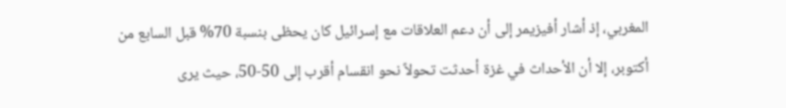المغربي، إذ أشار أفيزيمر إلى أن دعم العلاقات مع إسرائيل كان يحظى بنسبة 70% قبل السابع من أكتوبر، إلا أن الأحداث في غزة أحدثت تحولاً نحو انقسام أقرب إلى 50-50، حيث يرى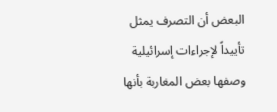البعض أن التصرف يمثل تأييداً لإجراءات إسرائيلية وصفها بعض المغاربة بأنها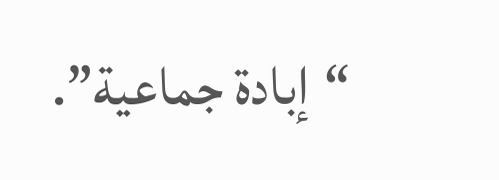“إبادة جماعية”.